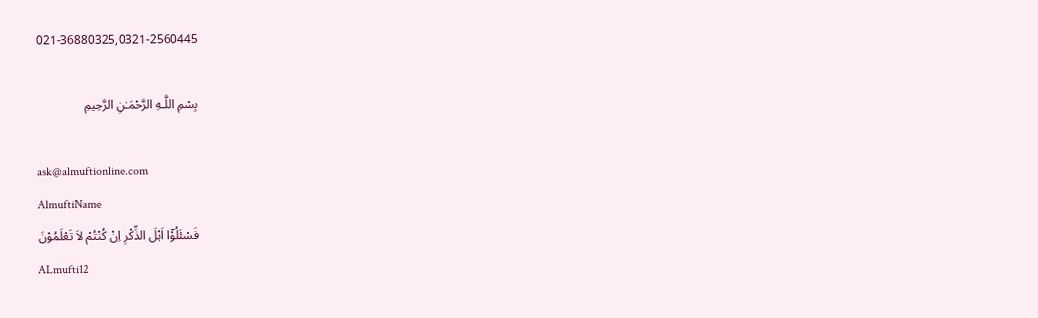021-36880325,0321-2560445

بِسْمِ اللَّـهِ الرَّحْمَـٰنِ الرَّحِيمِ

ask@almuftionline.com
AlmuftiName
فَسْئَلُوْٓا اَہْلَ الذِّکْرِ اِنْ کُنْتُمْ لاَ تَعْلَمُوْنَ
ALmufti12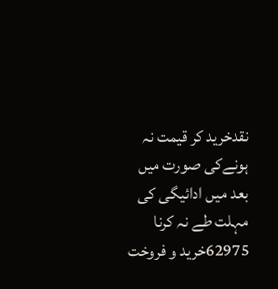نقدخرید کر قیمت نہ ہونےکی صورت میں بعد میں ادائیگی کی مہلت طے نہ کرنا
62975خرید و فروخت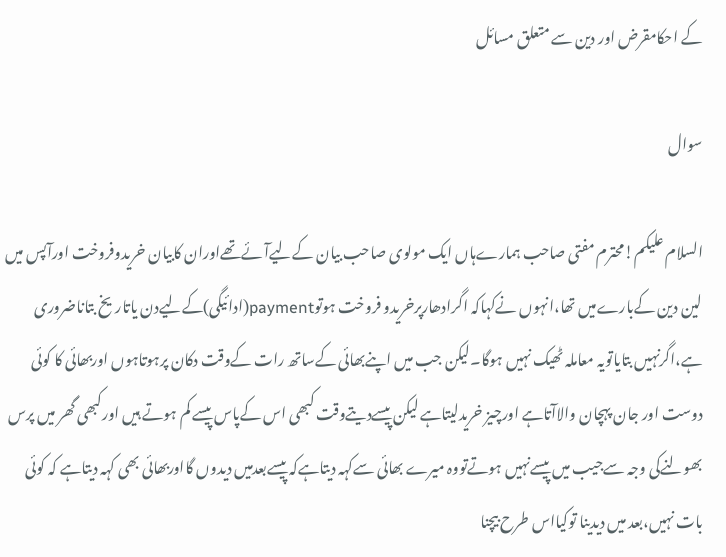کے احکامقرض اور دین سے متعلق مسائل

سوال

السلام علیکم!محترم مفتی صاحب ہمارےہاں ایک مولوی صاحب بیان کےلیےآئےتھےاوران کابیان خریدوفروخت اورآپس میں لین دین کےبارےمیں تھا،انہوں نےکہاکہ اگرادھارپرخریدو فروخت ہوتوpayment(ادائیگی)کےلیےدن یاتاریخ بتاناضروری ہے،اگرنہیں بتایاتویہ معاملہ ٹھیک نہیں ہوگا۔لیکن جب میں اپنےبھائی کےساتھ رات کےوقت دکان پرہوتاہوں اوربھائی کا کوئی دوست اور جان پہچان والاآتاہے اورچیز خریدلیتاہے لیکن پیسےدیتےوقت کبھی اس کےپاس پیسے کم ہوتے ہیں اورکبھی گھر میں پرس بھولنےکی وجہ سےجیب میں پیسےنہیں ہوتےتووہ میرے بھائی سےکہہ دیتاہےکہ پیسےبعدمیں دیدوں گااوربھائی بھی کہہ دیتاہے کہ کوئی بات نہیں،بعد میں دیدینا توکیااس طرح بیچنا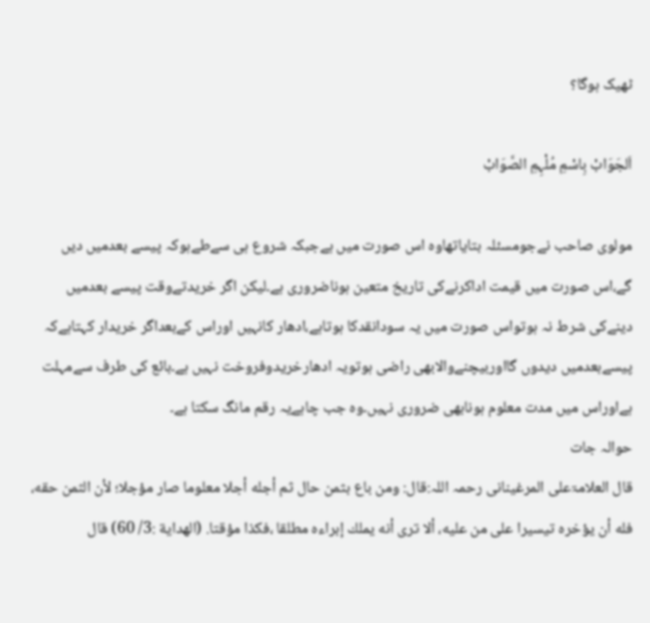ٹھیک ہوگا؟

اَلجَوَابْ بِاسْمِ مُلْہِمِ الصَّوَابْ

مولوی صاحب نےجومسئلہ بتایاتھاوہ اس صورت میں ہےجبکہ شروع ہی سےطےہوکہ پیسے بعدمیں دیں گے،اس صورت میں قیمت اداکرنےکی تاریخ متعین ہوناضروری ہے۔لیکن اگر خریدتےوقت پیسے بعدمیں دینےکی شرط نہ ہوتواس صورت میں یہ سودانقدکا ہوتاہے،ادھار کانہیں اوراس کےبعداگر خریدار کہتاہےکہ پیسےبعدمیں دیدوں گااوربیچنےوالابھی راضی ہوتویہ ادھارخریدوفروخت نہیں ہے۔بائع کی طرف سےمہلت ہےاوراس میں مدت معلوم ہونابھی ضروری نہیں۔وہ جب چاہےیہ رقم مانگ سکتا ہے۔
حوالہ جات
قال العلامۃعلی المرغینانی رحمہ اللہ:قال: ومن باع بثمن حال ثم أجله أجلا معلوما صار مؤجلا؛ لأن الثمن حقه، فله أن يؤخره تيسيرا على من عليه، ألا ترى أنه يملك إبراءه مطلقا ،فكذا مؤقتا. (الهداية :3/ 60) قال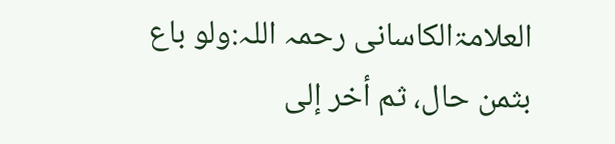العلامۃالکاسانی رحمہ اللہ:ولو باع بثمن حال، ثم أخر إلى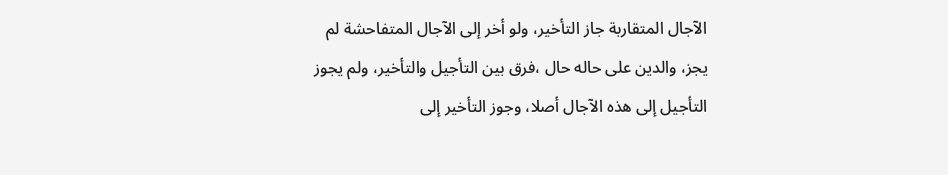الآجال المتقاربة جاز التأخير، ولو أخر إلى الآجال المتفاحشة لم يجز، والدين على حاله حال ،فرق بين التأجيل والتأخير، ولم يجوز التأجيل إلى هذه الآجال أصلا، وجوز التأخير إلى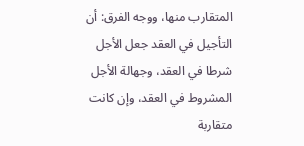المتقارب منها، ووجه الفرق: أن التأجيل في العقد جعل الأجل شرطا في العقد، وجهالة الأجل المشروط في العقد، وإن كانت متقاربة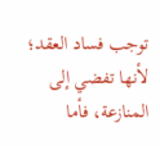توجب فساد العقد؛ لأنها تفضي إلى المنازعة، فأما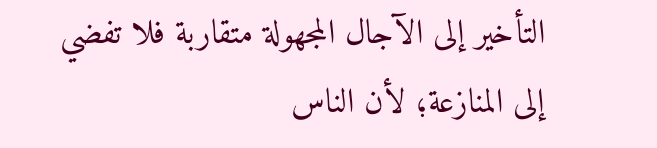التأخير إلى الآجال المجهولة متقاربة فلا تفضي إلى المنازعة؛ لأن الناس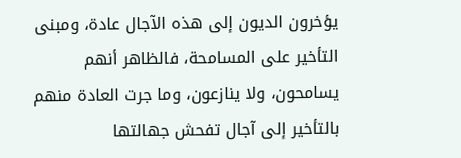يؤخرون الديون إلى هذه الآجال عادة، ومبنى التأخير على المسامحة، فالظاهر أنهم يسامحون، ولا ينازعون، وما جرت العادة منهم بالتأخير إلى آجال تفحش جهالتها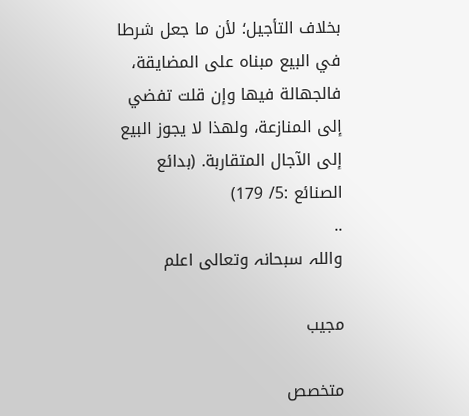بخلاف التأجيل؛ لأن ما جعل شرطا في البيع مبناه على المضايقة، فالجهالة فيها وإن قلت تفضي إلى المنازعة، ولهذا لا يجوز البيع إلى الآجال المتقاربة. (بدائع الصنائع :5/ 179)
..
واللہ سبحانہ وتعالی اعلم

مجیب

متخصص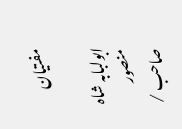مفتیان

ابولبابہ شاہ منصور صاحب /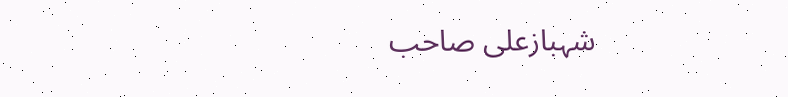شہبازعلی صاحب